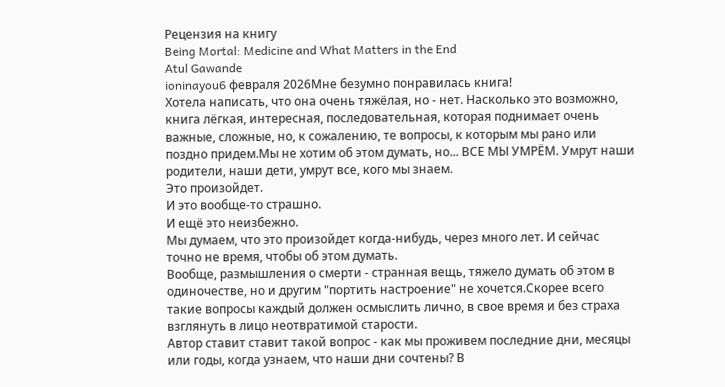Рецензия на книгу
Being Mortal: Medicine and What Matters in the End
Atul Gawande
ioninayou6 февраля 2026Мне безумно понравилась книга!
Хотела написать, что она очень тяжёлая, но - нет. Насколько это возможно, книга лёгкая, интересная, последовательная, которая поднимает очень важные, сложные, но, к сожалению, те вопросы, к которым мы рано или поздно придем.Мы не хотим об этом думать, но... ВСЕ МЫ УМРЁМ. Умрут наши родители, наши дети, умрут все, кого мы знаем.
Это произойдет.
И это вообще-то страшно.
И ещё это неизбежно.
Мы думаем, что это произойдет когда-нибудь, через много лет. И сейчас точно не время, чтобы об этом думать.
Вообще, размышления о смерти - странная вещь, тяжело думать об этом в одиночестве, но и другим "портить настроение" не хочется.Скорее всего такие вопросы каждый должен осмыслить лично, в свое время и без страха взглянуть в лицо неотвратимой старости.
Автор ставит ставит такой вопрос - как мы проживем последние дни, месяцы или годы, когда узнаем, что наши дни сочтены? В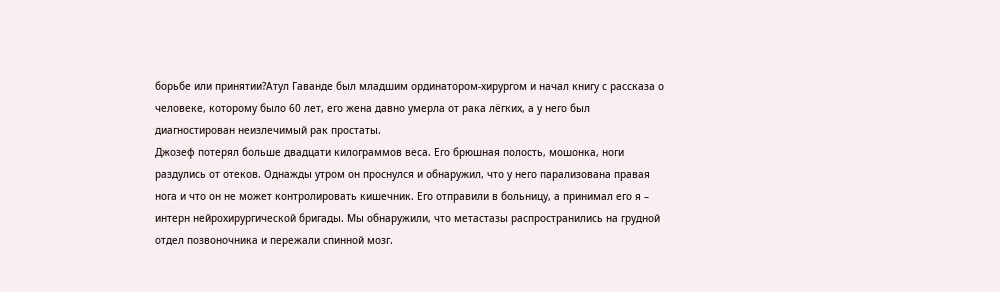борьбе или принятии?Атул Гаванде был младшим ординатором-хирургом и начал книгу с рассказа о человеке, которому было 60 лет, его жена давно умерла от рака лёгких, а у него был диагностирован неизлечимый рак простаты.
Джозеф потерял больше двадцати килограммов веса. Его брюшная полость, мошонка, ноги раздулись от отеков. Однажды утром он проснулся и обнаружил, что у него парализована правая нога и что он не может контролировать кишечник. Его отправили в больницу, а принимал его я – интерн нейрохирургической бригады. Мы обнаружили, что метастазы распространились на грудной отдел позвоночника и пережали спинной мозг.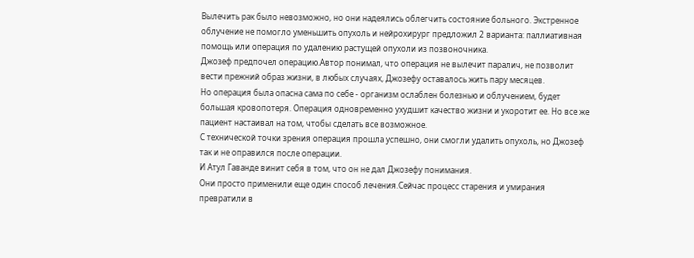Вылечить рак было невозможно, но они надеялись облегчить состояние больного. Экстренное облучение не помогло уменьшить опухоль и нейрохирург предложил 2 варианта: паллиативная помощь или операция по удалению растущей опухоли из позвоночника.
Джозеф предпочел операцию.Автор понимал, что операция не вылечит паралич, не позволит вести прежний образ жизни, в любых случаях, Джозефу оставалось жить пару месяцев.
Но операция была опасна сама по себе - организм ослаблен болезнью и облучением, будет большая кровопотеря. Операция одновременно ухудшит качество жизни и укоротит ее. Но все же пациент настаивал на том, чтобы сделать все возможное.
С технической точки зрения операция прошла успешно, они смогли удалить опухоль, но Джозеф так и не оправился после операции.
И Атул Гаванде винит себя в том, что он не дал Джозефу понимания.
Они просто применили еще один способ лечения.Сейчас процесс старения и умирания превратили в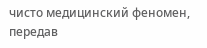чисто медицинский феномен, передав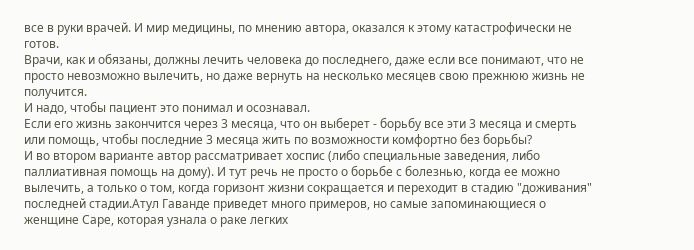все в руки врачей. И мир медицины, по мнению автора, оказался к этому катастрофически не готов.
Врачи, как и обязаны, должны лечить человека до последнего, даже если все понимают, что не просто невозможно вылечить, но даже вернуть на несколько месяцев свою прежнюю жизнь не получится.
И надо, чтобы пациент это понимал и осознавал.
Если его жизнь закончится через 3 месяца, что он выберет - борьбу все эти 3 месяца и смерть или помощь, чтобы последние 3 месяца жить по возможности комфортно без борьбы?
И во втором варианте автор рассматривает хоспис (либо специальные заведения, либо паллиативная помощь на дому). И тут речь не просто о борьбе с болезнью, когда ее можно вылечить, а только о том, когда горизонт жизни сокращается и переходит в стадию "доживания" последней стадии.Атул Гаванде приведет много примеров, но самые запоминающиеся о женщине Саре, которая узнала о раке легких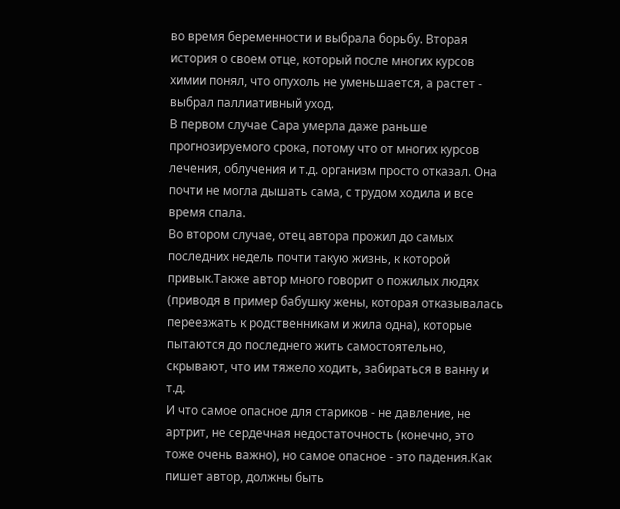во время беременности и выбрала борьбу. Вторая история о своем отце, который после многих курсов химии понял, что опухоль не уменьшается, а растет - выбрал паллиативный уход.
В первом случае Сара умерла даже раньше прогнозируемого срока, потому что от многих курсов лечения, облучения и т.д. организм просто отказал. Она почти не могла дышать сама, с трудом ходила и все время спала.
Во втором случае, отец автора прожил до самых последних недель почти такую жизнь, к которой привык.Также автор много говорит о пожилых людях (приводя в пример бабушку жены, которая отказывалась переезжать к родственникам и жила одна), которые пытаются до последнего жить самостоятельно, скрывают, что им тяжело ходить, забираться в ванну и т.д.
И что самое опасное для стариков - не давление, не артрит, не сердечная недостаточность (конечно, это тоже очень важно), но самое опасное - это падения.Как пишет автор, должны быть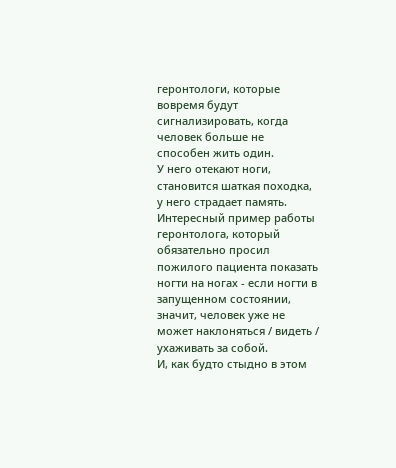геронтологи, которые вовремя будут сигнализировать, когда человек больше не способен жить один.
У него отекают ноги, становится шаткая походка, у него страдает память.
Интересный пример работы геронтолога, который обязательно просил пожилого пациента показать ногти на ногах - если ногти в запущенном состоянии, значит, человек уже не может наклоняться / видеть / ухаживать за собой.
И, как будто стыдно в этом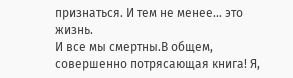признаться. И тем не менее... это жизнь.
И все мы смертны.В общем, совершенно потрясающая книга! Я,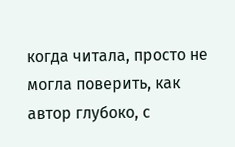когда читала, просто не могла поверить, как автор глубоко, с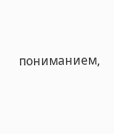пониманием,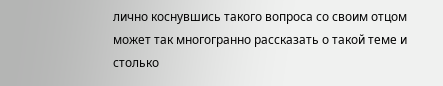лично коснувшись такого вопроса со своим отцом может так многогранно рассказать о такой теме и столько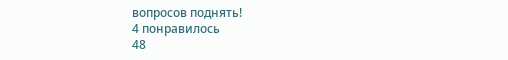вопросов поднять!
4 понравилось
48